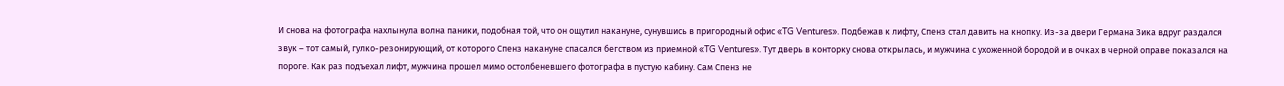И снова на фотографа нахлынула волна паники, подобная той, что он ощутил накануне, сунувшись в пригородный офис «TG Ventures». Подбежав к лифту, Спенз стал давить на кнопку. Из-за двери Германа Зика вдруг раздался звук – тот самый, гулко-резонирующий, от которого Спенз накануне спасался бегством из приемной «TG Ventures». Тут дверь в конторку снова открылась, и мужчина с ухоженной бородой и в очках в черной оправе показался на пороге. Как раз подъехал лифт, мужчина прошел мимо остолбеневшего фотографа в пустую кабину. Сам Спенз не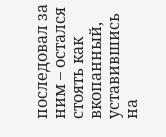последовал за ним – остался стоять как вкопанный, уставившись на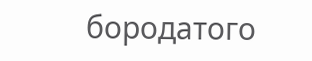бородатого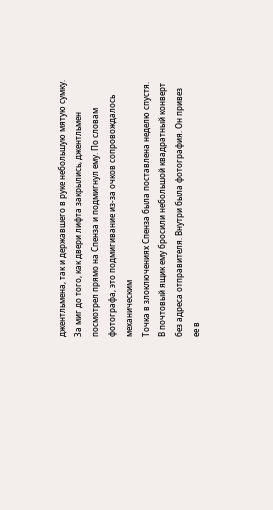джентльмена, так и державшего в руке небольшую мятую сумку.
За миг до того, как двери лифта закрылись, джентльмен посмотрел прямо на Спенза и подмигнул ему. По словам фотографа, это подмигивание из-за очков сопровождалось механическим
Точка в злоключениях Спенза была поставлена неделю спустя. В почтовый ящик ему бросили небольшой квадратный конверт без адреса отправителя. Внутри была фотография. Он привез ее в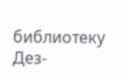библиотеку Дез-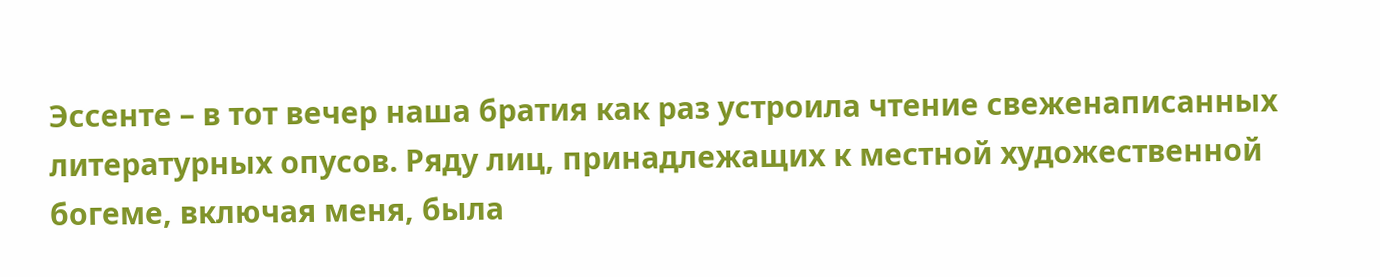Эссенте – в тот вечер наша братия как раз устроила чтение свеженаписанных литературных опусов. Ряду лиц, принадлежащих к местной художественной богеме, включая меня, была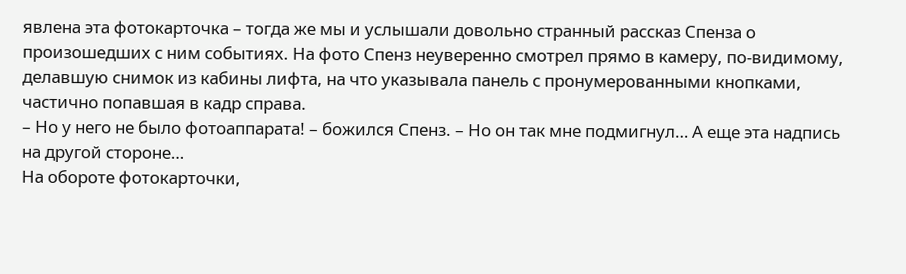явлена эта фотокарточка – тогда же мы и услышали довольно странный рассказ Спенза о произошедших с ним событиях. На фото Спенз неуверенно смотрел прямо в камеру, по-видимому, делавшую снимок из кабины лифта, на что указывала панель с пронумерованными кнопками, частично попавшая в кадр справа.
– Но у него не было фотоаппарата! – божился Спенз. – Но он так мне подмигнул… А еще эта надпись на другой стороне…
На обороте фотокарточки,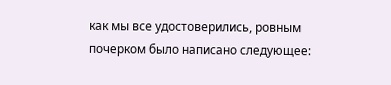как мы все удостоверились, ровным почерком было написано следующее: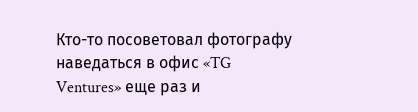Кто-то посоветовал фотографу наведаться в офис «TG Ventures» еще раз и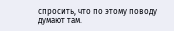спросить, что по этому поводу думают там.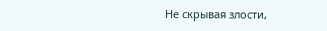Не скрывая злости,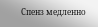Спенз медленно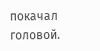покачал головой.